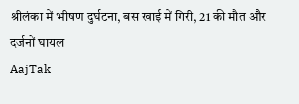श्रीलंका में भीषण दुर्घटना, बस खाई में गिरी, 21 की मौत और दर्जनों घायल
AajTak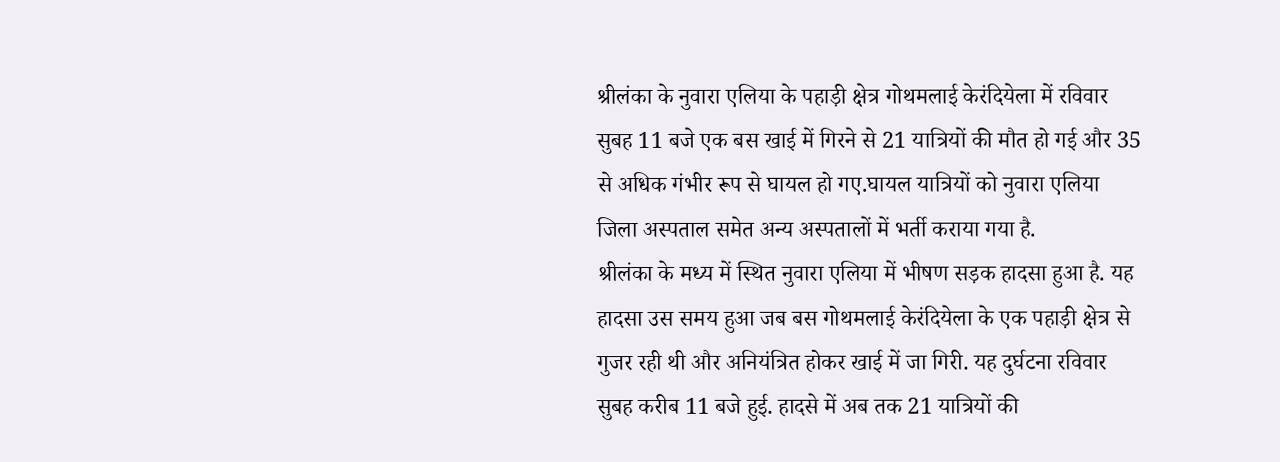श्रीलंका के नुवारा एलिया के पहाड़ी क्षेत्र गोथमलाई केरंदियेला में रविवार सुबह 11 बजे एक बस खाई में गिरने से 21 यात्रियों की मौत हो गई और 35 से अधिक गंभीर रूप से घायल हो गए.घायल यात्रियों को नुवारा एलिया जिला अस्पताल समेत अन्य अस्पतालों में भर्ती कराया गया है.
श्रीलंका के मध्य में स्थित नुवारा एलिया में भीषण सड़क हादसा हुआ है. यह हादसा उस समय हुआ जब बस गोथमलाई केरंदियेला के एक पहाड़ी क्षेत्र से गुजर रही थी और अनियंत्रित होकर खाई में जा गिरी. यह दुर्घटना रविवार सुबह करीब 11 बजे हुई. हादसे में अब तक 21 यात्रियों की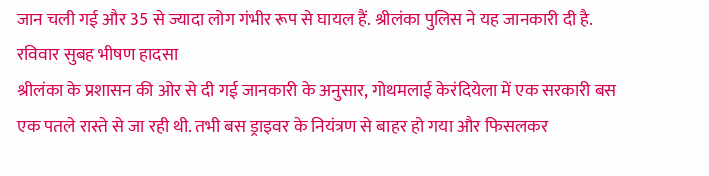जान चली गई और 35 से ज्यादा लोग गंभीर रूप से घायल हैं. श्रीलंका पुलिस ने यह जानकारी दी है.
रविवार सुबह भीषण हादसा
श्रीलंका के प्रशासन की ओर से दी गई जानकारी के अनुसार, गोथमलाई केरंदियेला में एक सरकारी बस एक पतले रास्ते से जा रही थी. तभी बस ड्राइवर के नियंत्रण से बाहर हो गया और फिसलकर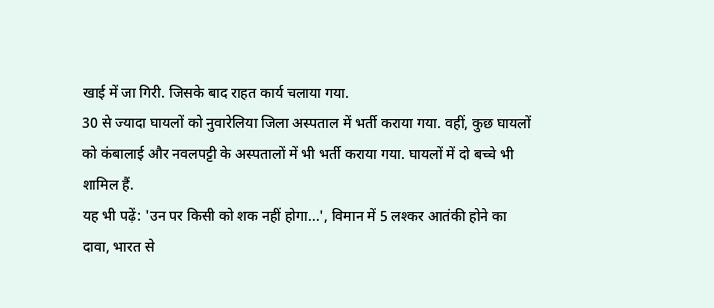खाई में जा गिरी. जिसके बाद राहत कार्य चलाया गया.
30 से ज्यादा घायलों को नुवारेलिया जिला अस्पताल में भर्ती कराया गया. वहीं, कुछ घायलों को कंबालाई और नवलपट्टी के अस्पतालों में भी भर्ती कराया गया. घायलों में दो बच्चे भी शामिल हैं.
यह भी पढ़ें: 'उन पर किसी को शक नहीं होगा...', विमान में 5 लश्कर आतंकी होने का दावा, भारत से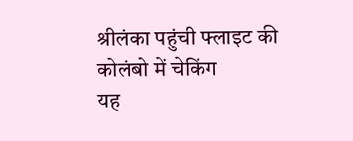श्रीलंका पहुंची फ्लाइट की कोलंबो में चेकिंग
यह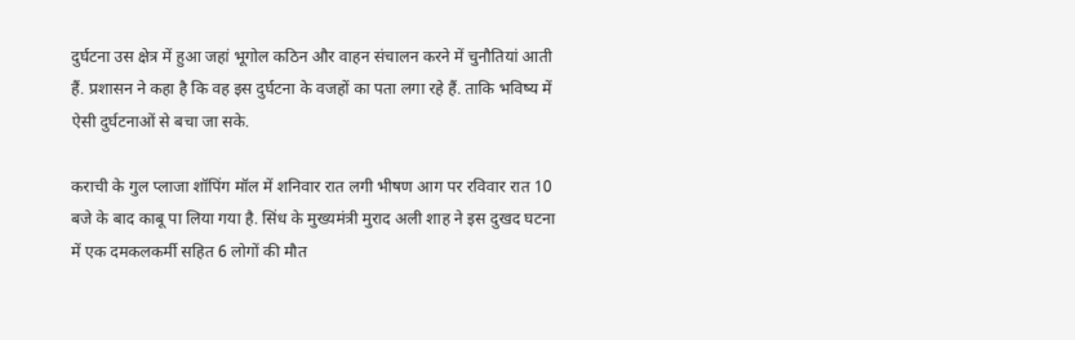दुर्घटना उस क्षेत्र में हुआ जहां भूगोल कठिन और वाहन संचालन करने में चुनौतियां आती हैं. प्रशासन ने कहा है कि वह इस दुर्घटना के वजहों का पता लगा रहे हैं. ताकि भविष्य में ऐसी दुर्घटनाओं से बचा जा सके.

कराची के गुल प्लाजा शॉपिंग मॉल में शनिवार रात लगी भीषण आग पर रविवार रात 10 बजे के बाद काबू पा लिया गया है. सिंध के मुख्यमंत्री मुराद अली शाह ने इस दुखद घटना में एक दमकलकर्मी सहित 6 लोगों की मौत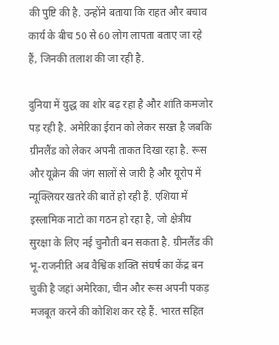की पुष्टि की है. उन्होंने बताया कि राहत और बचाव कार्य के बीच 50 से 60 लोग लापता बताए जा रहे हैं, जिनकी तलाश की जा रही है.

दुनिया में युद्ध का शोर बढ़ रहा है और शांति कमजोर पड़ रही है. अमेरिका ईरान को लेकर सख्त है जबकि ग्रीनलैंड को लेकर अपनी ताकत दिखा रहा है. रूस और यूक्रेन की जंग सालों से जारी है और यूरोप में न्यूक्लियर खतरे की बातें हो रही हैं. एशिया में इस्लामिक नाटो का गठन हो रहा है, जो क्षेत्रीय सुरक्षा के लिए नई चुनौती बन सकता है. ग्रीनलैंड की भू-राजनीति अब वैश्विक शक्ति संघर्ष का केंद्र बन चुकी है जहां अमेरिका, चीन और रूस अपनी पकड़ मजबूत करने की कोशिश कर रहे हैं. भारत सहित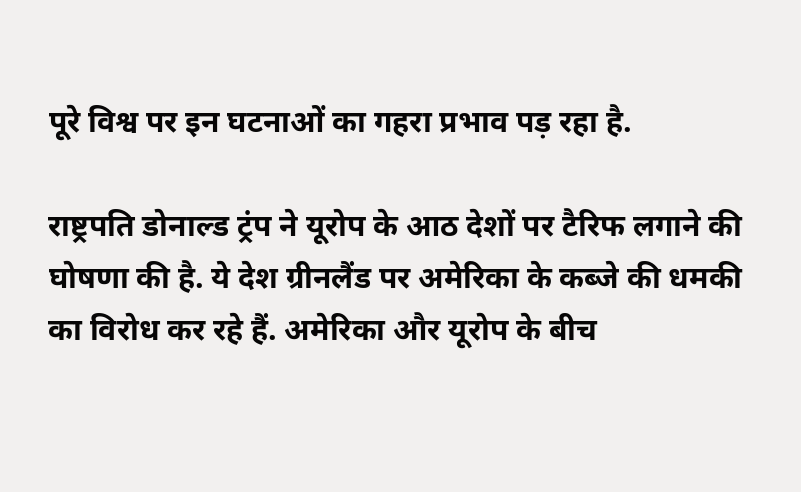पूरे विश्व पर इन घटनाओं का गहरा प्रभाव पड़ रहा है.

राष्ट्रपति डोनाल्ड ट्रंप ने यूरोप के आठ देशों पर टैरिफ लगाने की घोषणा की है. ये देश ग्रीनलैंड पर अमेरिका के कब्जे की धमकी का विरोध कर रहे हैं. अमेरिका और यूरोप के बीच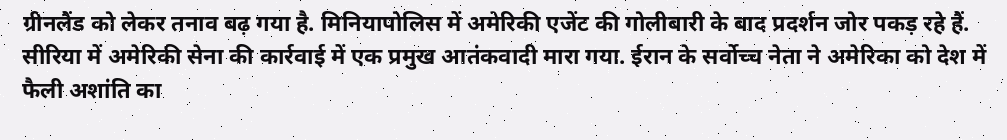ग्रीनलैंड को लेकर तनाव बढ़ गया है. मिनियापोलिस में अमेरिकी एजेंट की गोलीबारी के बाद प्रदर्शन जोर पकड़ रहे हैं. सीरिया में अमेरिकी सेना की कार्रवाई में एक प्रमुख आतंकवादी मारा गया. ईरान के सर्वोच्च नेता ने अमेरिका को देश में फैली अशांति का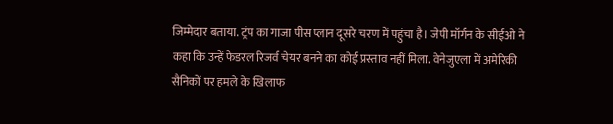जिम्मेदार बताया. ट्रंप का गाजा पीस प्लान दूसरे चरण में पहुंचा है। जेपी मॉर्गन के सीईओ ने कहा कि उन्हें फेडरल रिजर्व चेयर बनने का कोई प्रस्ताव नहीं मिला. वेनेजुएला में अमेरिकी सैनिकों पर हमले के खिलाफ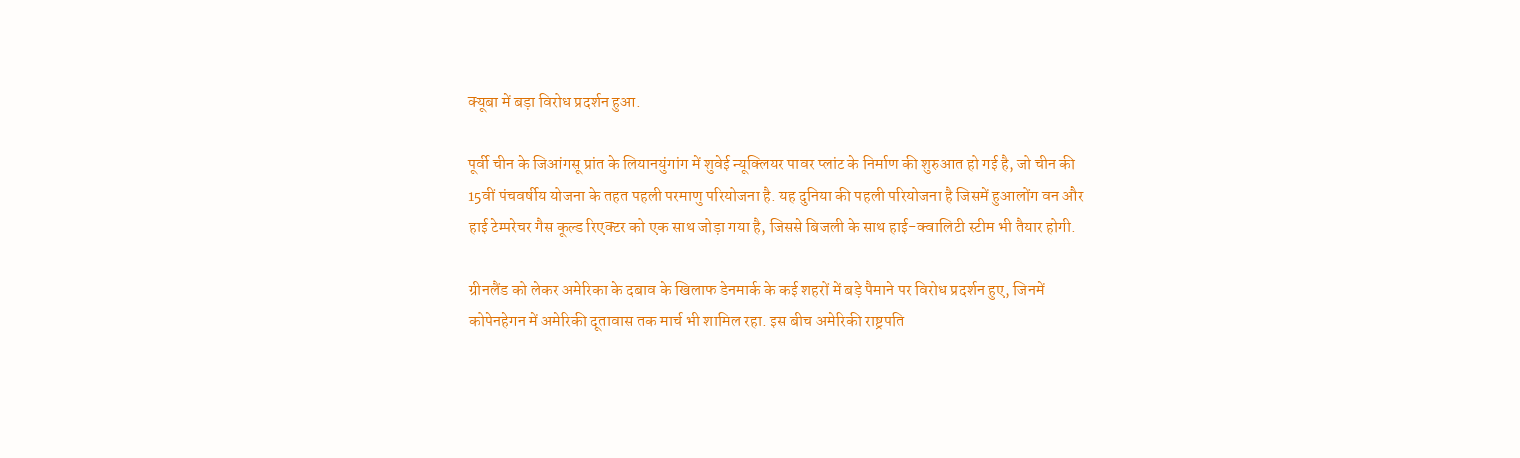क्यूबा में बड़ा विरोध प्रदर्शन हुआ.

पूर्वी चीन के जिआंगसू प्रांत के लियानयुंगांग में शुवेई न्यूक्लियर पावर प्लांट के निर्माण की शुरुआत हो गई है, जो चीन की 15वीं पंचवर्षीय योजना के तहत पहली परमाणु परियोजना है. यह दुनिया की पहली परियोजना है जिसमें हुआलोंग वन और हाई टेम्परेचर गैस कूल्ड रिएक्टर को एक साथ जोड़ा गया है, जिससे बिजली के साथ हाई-क्वालिटी स्टीम भी तैयार होगी.

ग्रीनलैंड को लेकर अमेरिका के दबाव के खिलाफ डेनमार्क के कई शहरों में बड़े पैमाने पर विरोध प्रदर्शन हुए, जिनमें कोपेनहेगन में अमेरिकी दूतावास तक मार्च भी शामिल रहा. इस बीच अमेरिकी राष्ट्रपति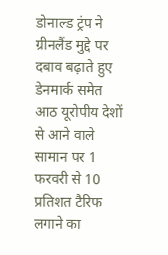डोनाल्ड ट्रंप ने ग्रीनलैंड मुद्दे पर दबाव बढ़ाते हुए डेनमार्क समेत आठ यूरोपीय देशों से आने वाले सामान पर 1 फरवरी से 10 प्रतिशत टैरिफ लगाने का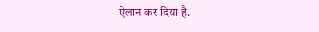ऐलान कर दिया है.